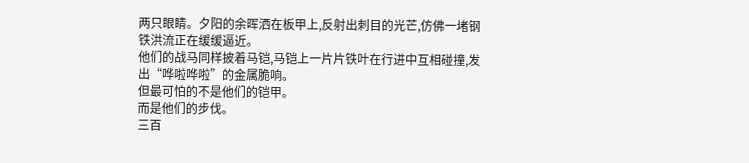两只眼睛。夕阳的余晖洒在板甲上,反射出刺目的光芒,仿佛一堵钢铁洪流正在缓缓逼近。
他们的战马同样披着马铠,马铠上一片片铁叶在行进中互相碰撞,发出“哗啦哗啦”的金属脆响。
但最可怕的不是他们的铠甲。
而是他们的步伐。
三百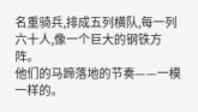名重骑兵,排成五列横队,每一列六十人,像一个巨大的钢铁方阵。
他们的马蹄落地的节奏——一模一样的。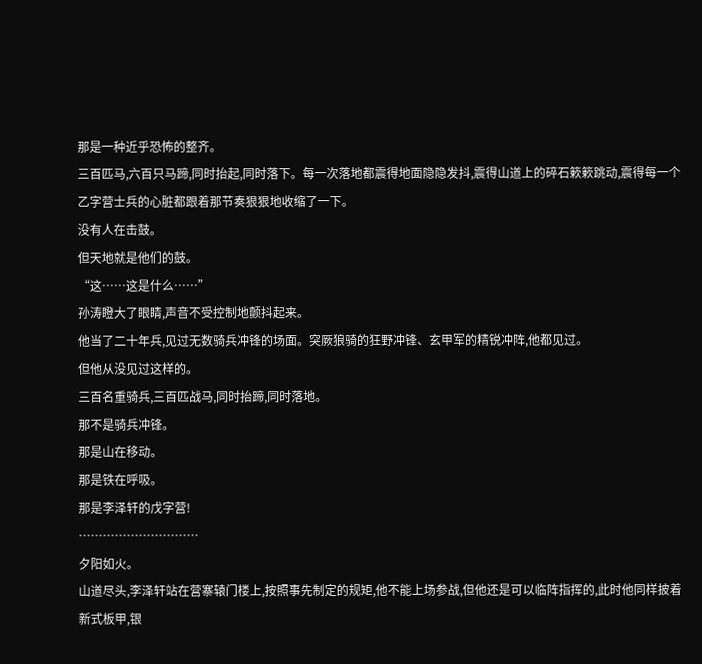那是一种近乎恐怖的整齐。
三百匹马,六百只马蹄,同时抬起,同时落下。每一次落地都震得地面隐隐发抖,震得山道上的碎石簌簌跳动,震得每一个乙字营士兵的心脏都跟着那节奏狠狠地收缩了一下。
没有人在击鼓。
但天地就是他们的鼓。
“这……这是什么……”
孙涛瞪大了眼睛,声音不受控制地颤抖起来。
他当了二十年兵,见过无数骑兵冲锋的场面。突厥狼骑的狂野冲锋、玄甲军的精锐冲阵,他都见过。
但他从没见过这样的。
三百名重骑兵,三百匹战马,同时抬蹄,同时落地。
那不是骑兵冲锋。
那是山在移动。
那是铁在呼吸。
那是李泽轩的戊字营!
…………………………
夕阳如火。
山道尽头,李泽轩站在营寨辕门楼上,按照事先制定的规矩,他不能上场参战,但他还是可以临阵指挥的,此时他同样披着新式板甲,银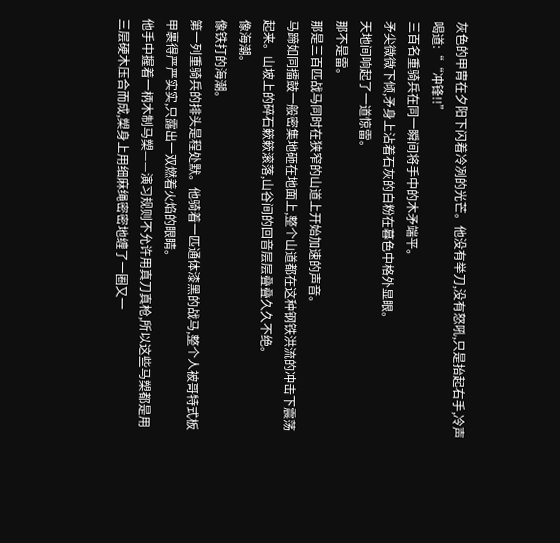灰色的甲胄在夕阳下闪着冷冽的光芒。他没有举刀,没有怒吼,只是抬起右手,冷声喝道:““冲锋!!”
三百名重骑兵在同一瞬间将手中的木矛端平。
矛尖微微下倾,矛身上沾着石灰的白粉在暮色中格外显眼。
天地间响起了一道惊雷。
那不是雷。
那是三百匹战马同时在狭窄的山道上开始加速的声音。
马蹄如同擂鼓一般密集地砸在地面上,整个山道都在这种钢铁洪流的冲击下震荡起来。山坡上的碎石簌簌滚落,山谷间的回音层层叠叠久久不绝。
像海潮。
像铁打的海潮。
第一列重骑兵的排头是程处默。他骑着一匹通体漆黑的战马,整个人被哥特式板甲裹得严严实实,只露出一双燃着火焰的眼睛。
他手中握着一柄木制马槊——演习规则不允许用真刀真枪,所以这些马槊都是用三层硬木压合而成,槊身上用细麻绳密密地缠了一圈又一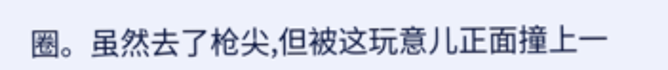圈。虽然去了枪尖,但被这玩意儿正面撞上一